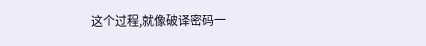这个过程,就像破译密码一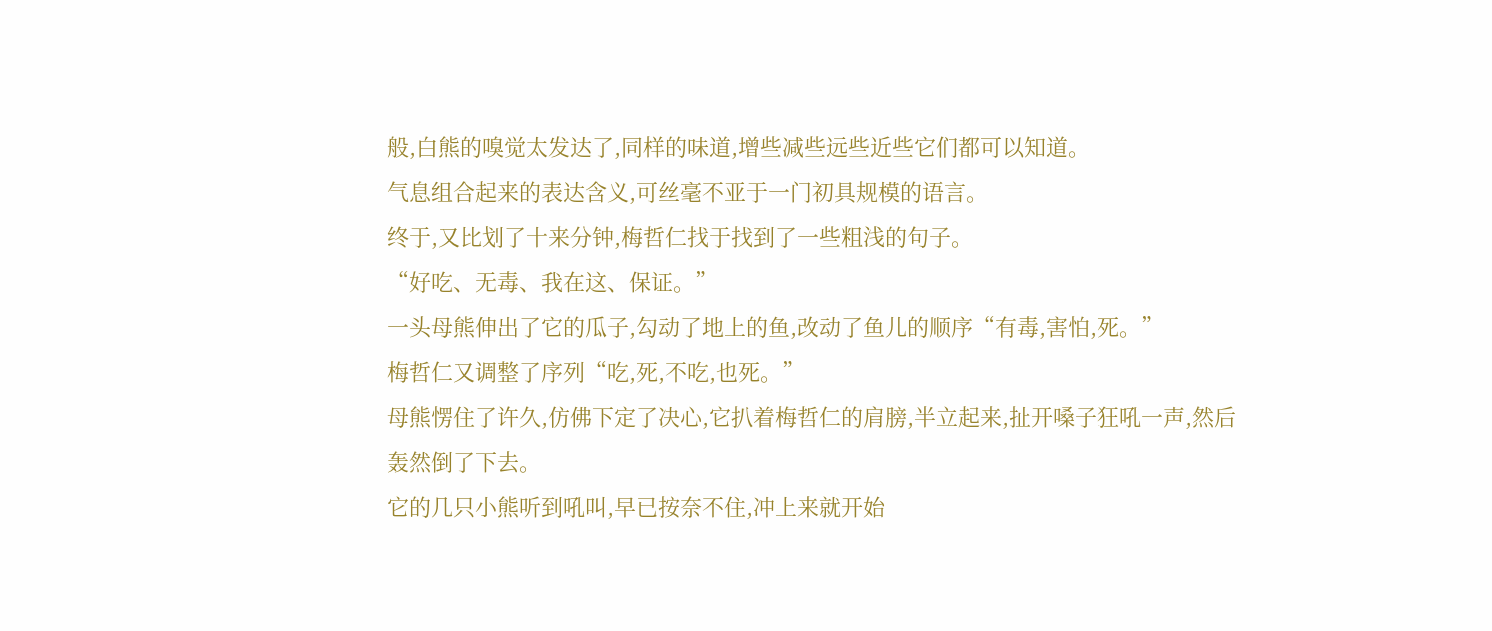般,白熊的嗅觉太发达了,同样的味道,增些减些远些近些它们都可以知道。
气息组合起来的表达含义,可丝毫不亚于一门初具规模的语言。
终于,又比划了十来分钟,梅哲仁找于找到了一些粗浅的句子。
“好吃、无毒、我在这、保证。”
一头母熊伸出了它的瓜子,勾动了地上的鱼,改动了鱼儿的顺序“有毒,害怕,死。”
梅哲仁又调整了序列“吃,死,不吃,也死。”
母熊愣住了许久,仿佛下定了决心,它扒着梅哲仁的肩膀,半立起来,扯开嗓子狂吼一声,然后轰然倒了下去。
它的几只小熊听到吼叫,早已按奈不住,冲上来就开始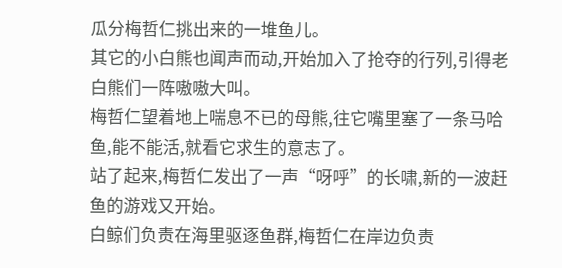瓜分梅哲仁挑出来的一堆鱼儿。
其它的小白熊也闻声而动,开始加入了抢夺的行列,引得老白熊们一阵嗷嗷大叫。
梅哲仁望着地上喘息不已的母熊,往它嘴里塞了一条马哈鱼,能不能活,就看它求生的意志了。
站了起来,梅哲仁发出了一声“呀呼”的长啸,新的一波赶鱼的游戏又开始。
白鲸们负责在海里驱逐鱼群,梅哲仁在岸边负责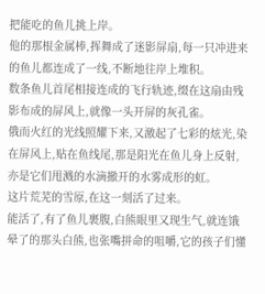把能吃的鱼儿挑上岸。
他的那根金属棒,挥舞成了迷影屏扇,每一只冲进来的鱼儿都连成了一线,不断地往岸上堆积。
数条鱼儿首尾相接连成的飞行轨迹,缀在这扇由残影布成的屏风上,就像一头开屏的灰孔雀。
俄而火红的光线照耀下来,又激起了七彩的炫光,染在屏风上,贴在鱼线尾,那是阳光在鱼儿身上反射,亦是它们甩溅的水滴撤开的水雾成形的虹。
这片荒芜的雪原,在这一刻活了过来。
能活了,有了鱼儿裹腹,白熊眼里又现生气,就连饿晕了的那头白熊,也张嘴拼命的咀嚼,它的孩子们懂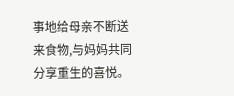事地给母亲不断送来食物,与妈妈共同分享重生的喜悦。